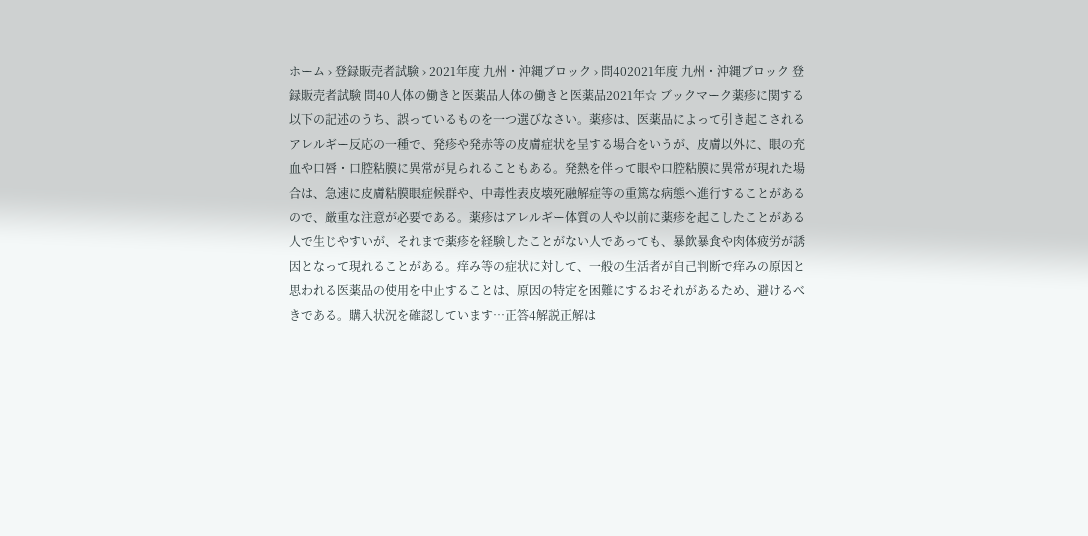ホーム › 登録販売者試験 › 2021年度 九州・沖縄ブロック › 問402021年度 九州・沖縄ブロック 登録販売者試験 問40人体の働きと医薬品人体の働きと医薬品2021年☆ ブックマーク薬疹に関する以下の記述のうち、誤っているものを一つ選びなさい。薬疹は、医薬品によって引き起こされるアレルギー反応の一種で、発疹や発赤等の皮膚症状を呈する場合をいうが、皮膚以外に、眼の充血や口唇・口腔粘膜に異常が見られることもある。発熱を伴って眼や口腔粘膜に異常が現れた場合は、急速に皮膚粘膜眼症候群や、中毒性表皮壊死融解症等の重篤な病態へ進行することがあるので、厳重な注意が必要である。薬疹はアレルギー体質の人や以前に薬疹を起こしたことがある人で生じやすいが、それまで薬疹を経験したことがない人であっても、暴飲暴食や肉体疲労が誘因となって現れることがある。痒み等の症状に対して、一般の生活者が自己判断で痒みの原因と思われる医薬品の使用を中止することは、原因の特定を困難にするおそれがあるため、避けるべきである。購入状況を確認しています…正答4解説正解は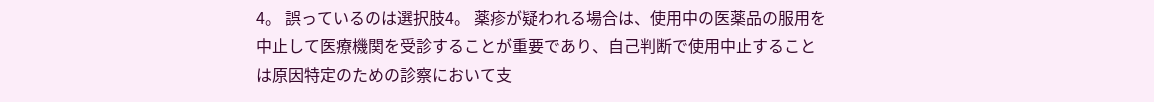4。 誤っているのは選択肢4。 薬疹が疑われる場合は、使用中の医薬品の服用を中止して医療機関を受診することが重要であり、自己判断で使用中止することは原因特定のための診察において支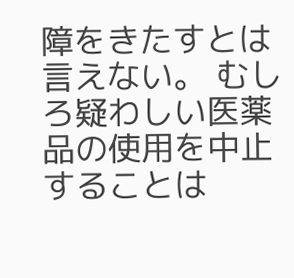障をきたすとは言えない。 むしろ疑わしい医薬品の使用を中止することは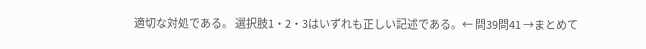適切な対処である。 選択肢1・2・3はいずれも正しい記述である。← 問39問41 →まとめて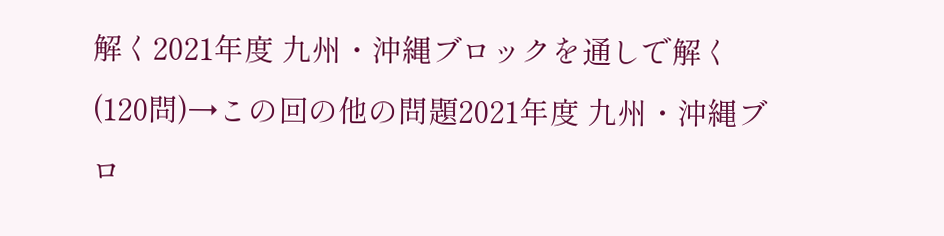解く2021年度 九州・沖縄ブロックを通しで解く(120問)→この回の他の問題2021年度 九州・沖縄ブロ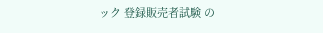ック 登録販売者試験 の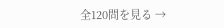全120問を見る →